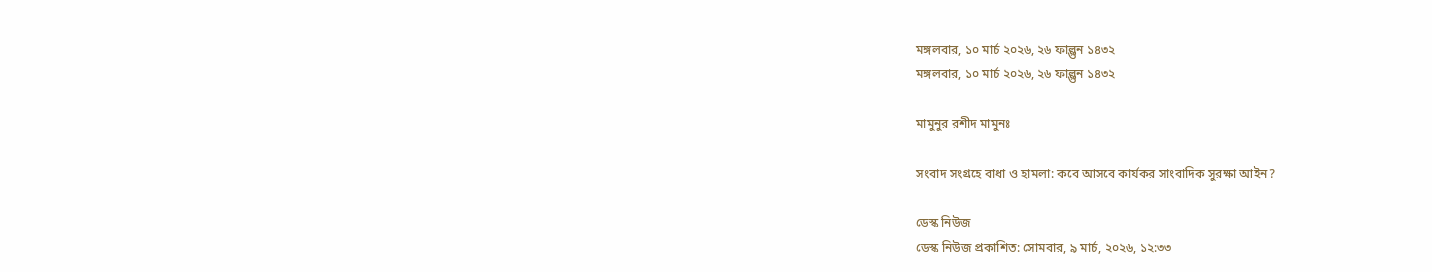মঙ্গলবার, ১০ মার্চ ২০২৬, ২৬ ফাল্গুন ১৪৩২
মঙ্গলবার, ১০ মার্চ ২০২৬, ২৬ ফাল্গুন ১৪৩২

মামুনুর রশীদ মামুনঃ

সংবাদ সংগ্রহে বাধা ও হামলা: কবে আসবে কার্যকর সাংবাদিক সুরক্ষা আইন?

ডেস্ক নিউজ
ডেস্ক নিউজ প্রকাশিত: সোমবার, ৯ মার্চ, ২০২৬, ১২:৩৩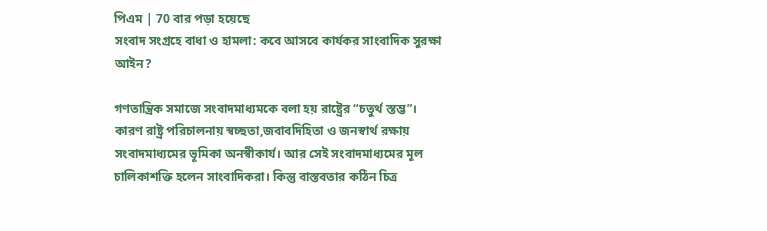পিএম | 70 বার পড়া হয়েছে
সংবাদ সংগ্রহে বাধা ও হামলা: কবে আসবে কার্যকর সাংবাদিক সুরক্ষা আইন?

গণতান্ত্রিক সমাজে সংবাদমাধ্যমকে বলা হয় রাষ্ট্রের “চতুর্থ স্তম্ভ”। কারণ রাষ্ট্র পরিচালনায় স্বচ্ছতা,জবাবদিহিতা ও জনস্বার্থ রক্ষায় সংবাদমাধ্যমের ভূমিকা অনস্বীকার্য। আর সেই সংবাদমাধ্যমের মূল চালিকাশক্তি হলেন সাংবাদিকরা। কিন্তু বাস্তবতার কঠিন চিত্র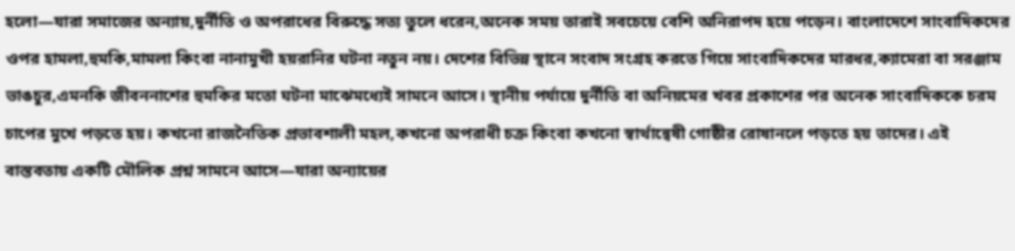হলো—যারা সমাজের অন্যায়,দুর্নীতি ও অপরাধের বিরুদ্ধে সত্য তুলে ধরেন,অনেক সময় তারাই সবচেয়ে বেশি অনিরাপদ হয়ে পড়েন। বাংলাদেশে সাংবাদিকদের ওপর হামলা,হুমকি,মামলা কিংবা নানামুখী হয়রানির ঘটনা নতুন নয়। দেশের বিভিন্ন স্থানে সংবাদ সংগ্রহ করতে গিয়ে সাংবাদিকদের মারধর,ক্যামেরা বা সরঞ্জাম ভাঙচুর,এমনকি জীবননাশের হুমকির মতো ঘটনা মাঝেমধ্যেই সামনে আসে। স্থানীয় পর্যায়ে দুর্নীতি বা অনিয়মের খবর প্রকাশের পর অনেক সাংবাদিককে চরম চাপের মুখে পড়তে হয়। কখনো রাজনৈতিক প্রভাবশালী মহল,কখনো অপরাধী চক্র কিংবা কখনো স্বার্থান্বেষী গোষ্ঠীর রোষানলে পড়তে হয় তাদের। এই বাস্তবতায় একটি মৌলিক প্রশ্ন সামনে আসে—যারা অন্যায়ের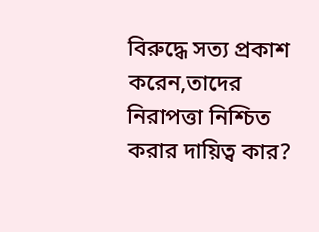বিরুদ্ধে সত্য প্রকাশ করেন,তাদের নিরাপত্তা নিশ্চিত করার দায়িত্ব কার?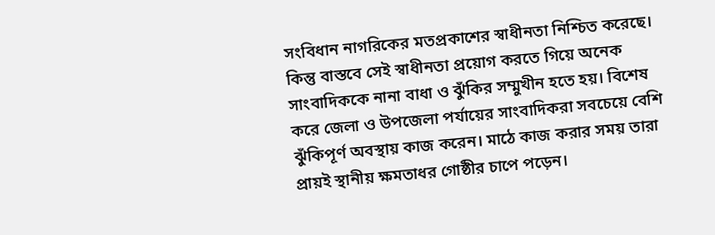সংবিধান নাগরিকের মতপ্রকাশের স্বাধীনতা নিশ্চিত করেছে। কিন্তু বাস্তবে সেই স্বাধীনতা প্রয়োগ করতে গিয়ে অনেক সাংবাদিককে নানা বাধা ও ঝুঁকির সম্মুখীন হতে হয়। বিশেষ করে জেলা ও উপজেলা পর্যায়ের সাংবাদিকরা সবচেয়ে বেশি ঝুঁকিপূর্ণ অবস্থায় কাজ করেন। মাঠে কাজ করার সময় তারা প্রায়ই স্থানীয় ক্ষমতাধর গোষ্ঠীর চাপে পড়েন।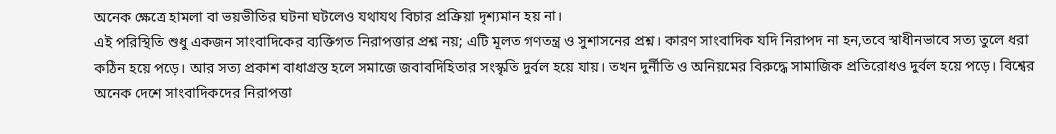অনেক ক্ষেত্রে হামলা বা ভয়ভীতির ঘটনা ঘটলেও যথাযথ বিচার প্রক্রিয়া দৃশ্যমান হয় না।
এই পরিস্থিতি শুধু একজন সাংবাদিকের ব্যক্তিগত নিরাপত্তার প্রশ্ন নয়; এটি মূলত গণতন্ত্র ও সুশাসনের প্রশ্ন। কারণ সাংবাদিক যদি নিরাপদ না হন,তবে স্বাধীনভাবে সত্য তুলে ধরা কঠিন হয়ে পড়ে। আর সত্য প্রকাশ বাধাগ্রস্ত হলে সমাজে জবাবদিহিতার সংস্কৃতি দুর্বল হয়ে যায়। তখন দুর্নীতি ও অনিয়মের বিরুদ্ধে সামাজিক প্রতিরোধও দুর্বল হয়ে পড়ে। বিশ্বের অনেক দেশে সাংবাদিকদের নিরাপত্তা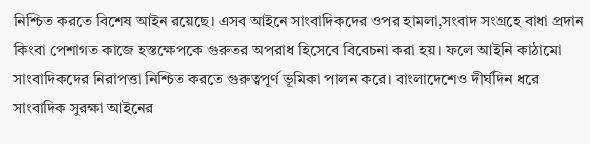নিশ্চিত করতে বিশেষ আইন রয়েছে। এসব আইনে সাংবাদিকদের ওপর হামলা,সংবাদ সংগ্রহে বাধা প্রদান কিংবা পেশাগত কাজে হস্তক্ষেপকে গুরুতর অপরাধ হিসেবে বিবেচনা করা হয়। ফলে আইনি কাঠামো সাংবাদিকদের নিরাপত্তা নিশ্চিত করতে গুরুত্বপূর্ণ ভূমিকা পালন করে। বাংলাদেশেও দীর্ঘদিন ধরে সাংবাদিক সুরক্ষা আইনের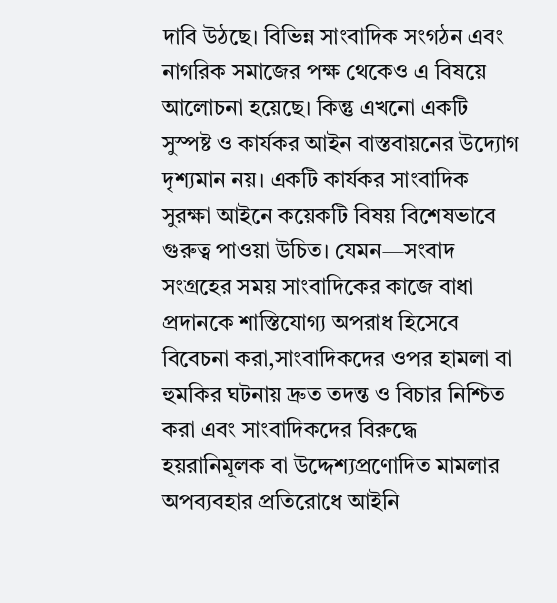দাবি উঠছে। বিভিন্ন সাংবাদিক সংগঠন এবং নাগরিক সমাজের পক্ষ থেকেও এ বিষয়ে আলোচনা হয়েছে। কিন্তু এখনো একটি সুস্পষ্ট ও কার্যকর আইন বাস্তবায়নের উদ্যোগ দৃশ্যমান নয়। একটি কার্যকর সাংবাদিক সুরক্ষা আইনে কয়েকটি বিষয় বিশেষভাবে গুরুত্ব পাওয়া উচিত। যেমন—সংবাদ সংগ্রহের সময় সাংবাদিকের কাজে বাধা প্রদানকে শাস্তিযোগ্য অপরাধ হিসেবে বিবেচনা করা,সাংবাদিকদের ওপর হামলা বা হুমকির ঘটনায় দ্রুত তদন্ত ও বিচার নিশ্চিত করা এবং সাংবাদিকদের বিরুদ্ধে হয়রানিমূলক বা উদ্দেশ্যপ্রণোদিত মামলার অপব্যবহার প্রতিরোধে আইনি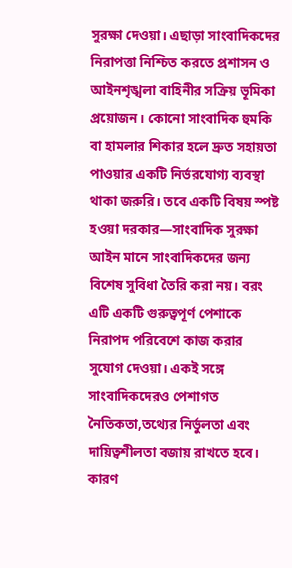সুরক্ষা দেওয়া। এছাড়া সাংবাদিকদের নিরাপত্তা নিশ্চিত করতে প্রশাসন ও আইনশৃঙ্খলা বাহিনীর সক্রিয় ভূমিকা প্রয়োজন। কোনো সাংবাদিক হুমকি বা হামলার শিকার হলে দ্রুত সহায়তা পাওয়ার একটি নির্ভরযোগ্য ব্যবস্থা থাকা জরুরি। তবে একটি বিষয় স্পষ্ট হওয়া দরকার—সাংবাদিক সুরক্ষা আইন মানে সাংবাদিকদের জন্য বিশেষ সুবিধা তৈরি করা নয়। বরং এটি একটি গুরুত্বপূর্ণ পেশাকে নিরাপদ পরিবেশে কাজ করার সুযোগ দেওয়া। একই সঙ্গে সাংবাদিকদেরও পেশাগত নৈতিকতা,তথ্যের নির্ভুলতা এবং দায়িত্বশীলতা বজায় রাখতে হবে।
কারণ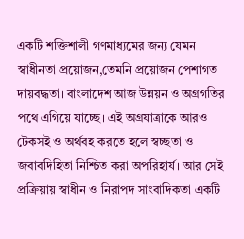একটি শক্তিশালী গণমাধ্যমের জন্য যেমন স্বাধীনতা প্রয়োজন,তেমনি প্রয়োজন পেশাগত দায়বদ্ধতা। বাংলাদেশ আজ উন্নয়ন ও অগ্রগতির পথে এগিয়ে যাচ্ছে। এই অগ্রযাত্রাকে আরও টেকসই ও অর্থবহ করতে হলে স্বচ্ছতা ও জবাবদিহিতা নিশ্চিত করা অপরিহার্য। আর সেই প্রক্রিয়ায় স্বাধীন ও নিরাপদ সাংবাদিকতা একটি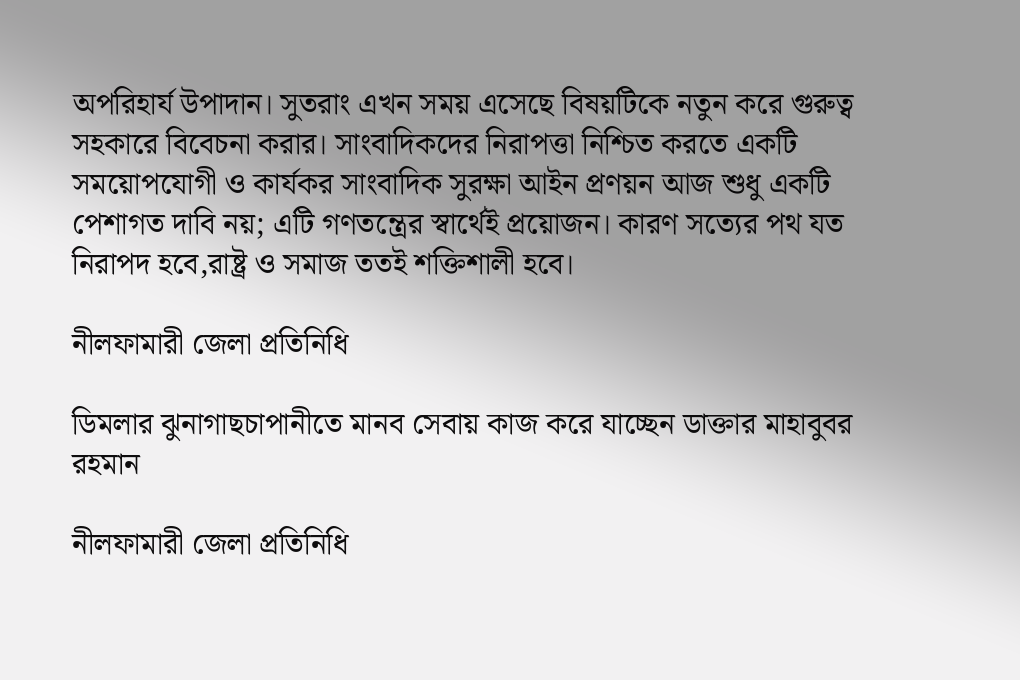অপরিহার্য উপাদান। সুতরাং এখন সময় এসেছে বিষয়টিকে নতুন করে গুরুত্ব সহকারে বিবেচনা করার। সাংবাদিকদের নিরাপত্তা নিশ্চিত করতে একটি সময়োপযোগী ও কার্যকর সাংবাদিক সুরক্ষা আইন প্রণয়ন আজ শুধু একটি পেশাগত দাবি নয়; এটি গণতন্ত্রের স্বার্থেই প্রয়োজন। কারণ সত্যের পথ যত নিরাপদ হবে,রাষ্ট্র ও সমাজ ততই শক্তিশালী হবে।

নীলফামারী জেলা প্রতিনিধি

ডিমলার ঝুনাগাছচাপানীতে মানব সেবায় কাজ করে যাচ্ছেন ডাক্তার মাহাবুবর রহমান

নীলফামারী জেলা প্রতিনিধি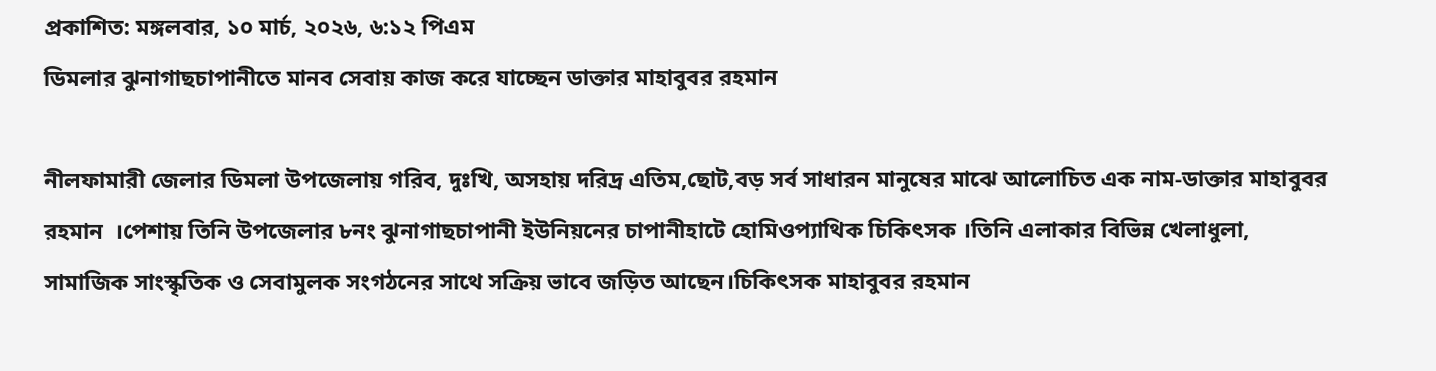প্রকাশিত: মঙ্গলবার, ১০ মার্চ, ২০২৬, ৬:১২ পিএম
ডিমলার ঝুনাগাছচাপানীতে মানব সেবায় কাজ করে যাচ্ছেন ডাক্তার মাহাবুবর রহমান

নীলফামারী জেলার ডিমলা উপজেলায় গরিব, দুঃখি, অসহায় দরিদ্র এতিম,ছোট,বড় সর্ব সাধারন মানুষের মাঝে আলোচিত এক নাম-ডাক্তার মাহাবুবর রহমান  ।পেশায় তিনি উপজেলার ৮নং ঝুনাগাছচাপানী ইউনিয়নের চাপানীহাটে হোমিওপ্যাথিক চিকিৎসক ।তিনি এলাকার বিভিন্ন খেলাধুলা, সামাজিক সাংস্কৃতিক ও সেবামুলক সংগঠনের সাথে সক্রিয় ভাবে জড়িত আছেন।চিকিৎসক মাহাবুবর রহমান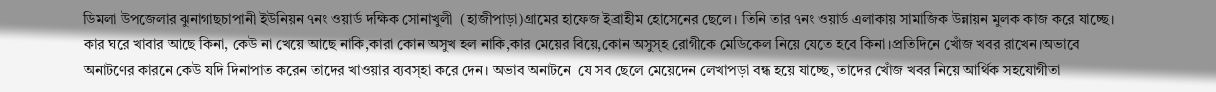ডিমলা উপজেলার ঝুনাগাছচাপানী ইউনিয়ন ৭নং ওয়ার্ড দক্ষিক সোনাখুলী  (হাজীপাড়া)গ্রামের হাফেজ ইব্রাহীম হোসেনের ছেলে। তিনি তার ৭নং ওয়ার্ড এলাকায় সামাজিক উন্নায়ন মুলক কাজ করে যাচ্ছে। কার ঘরে খাবার আছে কিনা, কেউ না খেয়ে আছে নাকি,কারা কোন অসুখ হল নাকি,কার মেয়ের বিয়ে,কোন অসুস্হ রোগীকে মেডিকেল নিয়ে যেতে হবে কিনা।প্রতিদিনে খোঁজ খবর রাখেন।অভাবে অনাটণের কারনে কেউ যদি দিনাপাত করেন তাদের খাওয়ার ব্যবস্হা করে দেন। অভাব অনাটনে  যে সব ছেলে মেয়েদেন লেখাপড়া বন্ধ হয়ে যাচ্ছে, তাদের খোঁজ খবর নিয়ে আর্থিক সহযোগীতা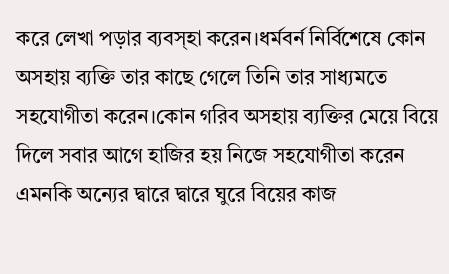করে লেখা পড়ার ব্যবস্হা করেন।ধর্মবর্ন নির্বিশেষে কোন অসহায় ব্যক্তি তার কাছে গেলে তিনি তার সাধ্যমতে সহযোগীতা করেন।কোন গরিব অসহায় ব্যক্তির মেয়ে বিয়ে দিলে সবার আগে হাজির হয় নিজে সহযোগীতা করেন এমনকি অন্যের দ্বারে দ্বারে ঘুরে বিয়ের কাজ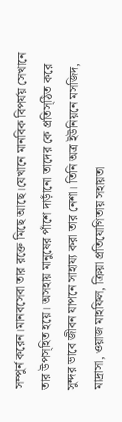সম্পুর্ন করেন।মানবসেবা তার রক্তে মিছে আছে।যেখানে মানবিক বিপর্যয় সেখানে তার উপস্হিত হয়ে। অসহায় মানুষের পাঁশে দাড়াঁনো তাদের কে প্রতিস্ঠিত করে সুন্দর ভাবে জীবন যাপনে সাহায্য করা তার নেশা। তিনি অত্র ইউনিয়নে মসজিদ, মাদ্রাসা, ওয়াজ মাহফিল, ক্রিয়া প্রতিযোগিতায় সহায়তা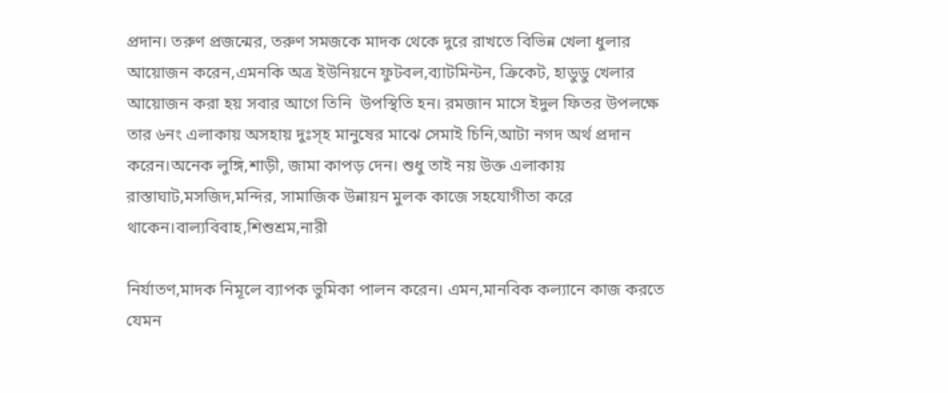প্রদান। তরুণ প্রজন্মের, তরুণ সমজকে মাদক থেকে দুরে রাখতে বিভিন্ন খেলা ধুলার আয়োজন করেন,এমনকি অত্র ইউনিয়নে ফুটবল,ব্যাটমিন্টন, ক্রিকেট, হাডুডু খেলার আয়োজন করা হয় সবার আগে তিনি  উপস্থিতি হন। রমজান মাসে ইদুল ফিতর উপলক্ষে তার ৬নং এলাকায় অসহায় দুঃস্হ মানুষের মাঝে সেমাই চিনি,আটা নগদ অর্থ প্রদান করেন।অনেক লুঙ্গি,শাড়ী, জামা কাপড় দেন। শুধু তাই নয় উক্ত এলাকায় রাস্তাঘাট,মসজিদ,মন্দির, সামাজিক উন্নায়ন মুলক কাজে সহযোগীতা করে থাকেন।বাল্যবিবাহ,শিশুশ্রম,নারী

নির্যাতণ,মাদক নিমূলে ব্যাপক ভুমিকা পালন করেন। এমন,মানবিক কল্যানে কাজ করতে যেমন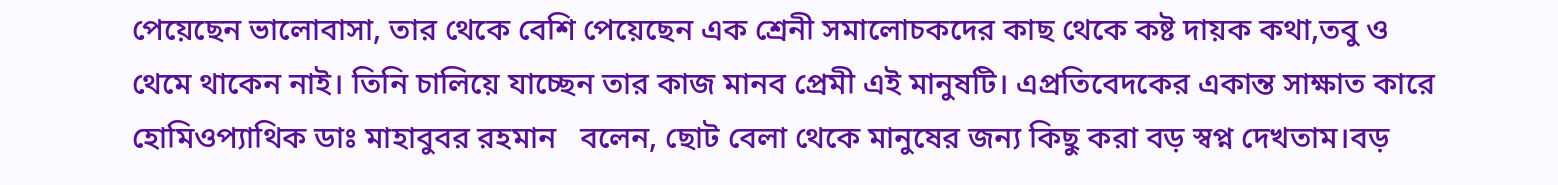পেয়েছেন ভালোবাসা, তার থেকে বেশি পেয়েছেন এক শ্রেনী সমালোচকদের কাছ থেকে কষ্ট দায়ক কথা,তবু ও থেমে থাকেন নাই। তিনি চালিয়ে যাচ্ছেন তার কাজ মানব প্রেমী এই মানুষটি। এপ্রতিবেদকের একান্ত সাক্ষাত কারে হোমিওপ্যাথিক ডাঃ মাহাবুবর রহমান   বলেন, ছোট বেলা থেকে মানুষের জন্য কিছু করা বড় স্বপ্ন দেখতাম।বড়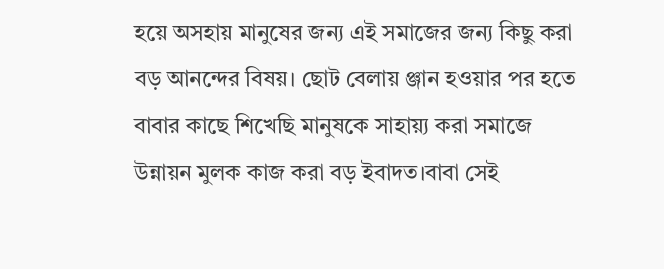হয়ে অসহায় মানুষের জন্য এই সমাজের জন্য কিছু করা বড় আনন্দের বিষয়। ছোট বেলায় ঞ্জান হওয়ার পর হতে  বাবার কাছে শিখেছি মানুষকে সাহায়্য করা সমাজে উন্নায়ন মুলক কাজ করা বড় ইবাদত।বাবা সেই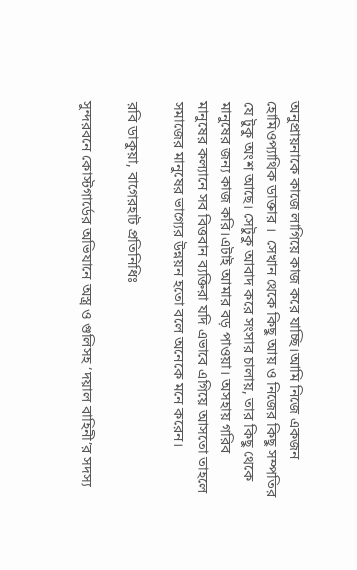অনুপ্রায়নাকে কাজে লাগিয়ে কাজ করে যাচ্ছি।আমি নিজে একজন হোমিওপ্যাথিক ডাক্তার ।  সেখান থেকে কিছু আয় ও নিজের কিছু সম্পতির যে টুকু অংশ আছে। সেটুকু আবাদ করে সংসার চালায়, তার কিছু থেকে মানুষের জন্য কাজ করি।এটাই আমার বড় পাওয়া। অসহায় গরিব মানুষের কল্যানে সব বিত্তবান ব্যক্তিরা যদি এভাবে এগিয়ে আসতো তাহলে সমাজের মানুষের ভাগ্যের উন্নয়ন হতো বলে অনেকে মনে করেন।

রবি ডাকুয়া, বাগেরহাট প্রতিনিধিঃ

সুন্দরবনে কোস্টগার্ডের অভিযানে অস্ত্র ও গুলিসহ ‘দয়াল বাহিনী’র সদস্য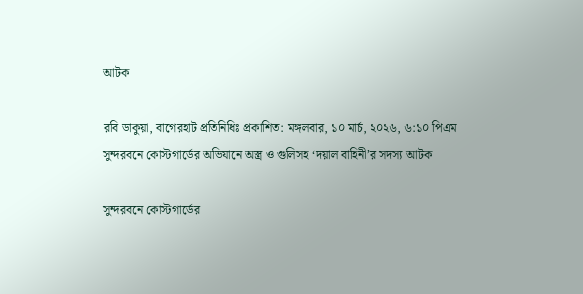আটক

রবি ডাকুয়া, বাগেরহাট প্রতিনিধিঃ প্রকাশিত: মঙ্গলবার, ১০ মার্চ, ২০২৬, ৬:১০ পিএম
সুন্দরবনে কোস্টগার্ডের অভিযানে অস্ত্র ও গুলিসহ ‘দয়াল বাহিনী’র সদস্য আটক

সুন্দরবনে কোস্টগার্ডের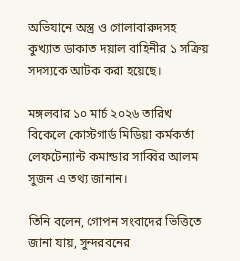অভিযানে অস্ত্র ও গোলাবারুদসহ কুখ্যাত ডাকাত দয়াল বাহিনীর ১ সক্রিয় সদস্যকে আটক করা হয়েছে।

মঙ্গলবার ১০ মার্চ ২০২৬ তারিখ বিকেলে কোস্টগার্ড মিডিয়া কর্মকর্তা লেফটেন্যান্ট কমান্ডার সাব্বির আলম সুজন এ তথ্য জানান।

তিনি বলেন, গোপন সংবাদের ভিত্তিতে জানা যায়, সুন্দরবনের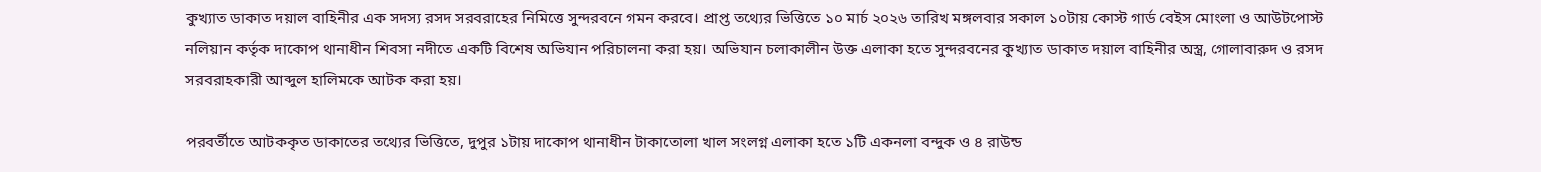কুখ্যাত ডাকাত দয়াল বাহিনীর এক সদস্য রসদ সরবরাহের নিমিত্তে সুন্দরবনে গমন করবে। প্রাপ্ত তথ্যের ভিত্তিতে ১০ মার্চ ২০২৬ তারিখ মঙ্গলবার সকাল ১০টায় কোস্ট গার্ড বেইস মোংলা ও আউটপোস্ট নলিয়ান কর্তৃক দাকোপ থানাধীন শিবসা নদীতে একটি বিশেষ অভিযান পরিচালনা করা হয়। অভিযান চলাকালীন উক্ত এলাকা হতে সুন্দরবনের কুখ্যাত ডাকাত দয়াল বাহিনীর অস্ত্র, গোলাবারুদ ও রসদ সরবরাহকারী আব্দুল হালিমকে আটক করা হয়।

পরবর্তীতে আটককৃত ডাকাতের তথ্যের ভিত্তিতে, দুপুর ১টায় দাকোপ থানাধীন টাকাতোলা খাল সংলগ্ন এলাকা হতে ১টি একনলা বন্দুক ও ৪ রাউন্ড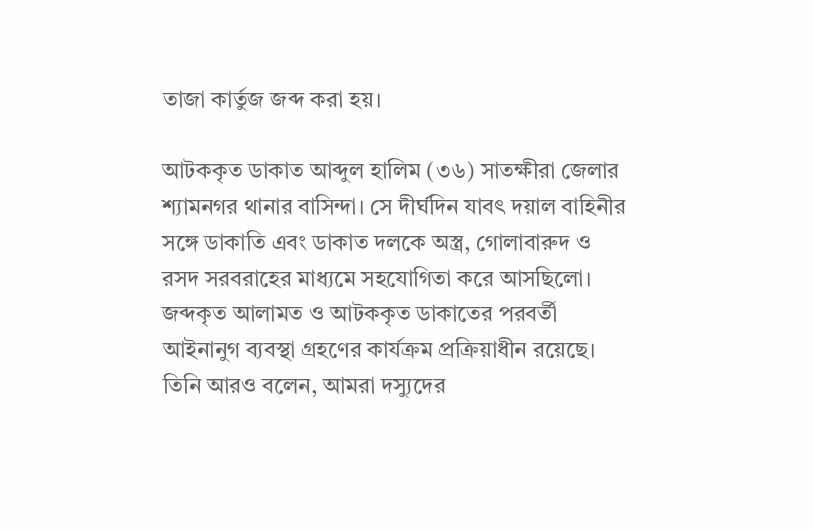তাজা কার্তুজ জব্দ করা হয়।

আটককৃত ডাকাত আব্দুল হালিম (৩৬) সাতক্ষীরা জেলার শ্যামনগর থানার বাসিন্দা। সে দীর্ঘদিন যাবৎ দয়াল বাহিনীর সঙ্গে ডাকাতি এবং ডাকাত দলকে অস্ত্র, গোলাবারুদ ও রসদ সরবরাহের মাধ্যমে সহযোগিতা করে আসছিলো। জব্দকৃত আলামত ও আটককৃত ডাকাতের পরবর্তী আইনানুগ ব্যবস্থা গ্রহণের কার্যক্রম প্রক্রিয়াধীন রয়েছে। তিনি আরও বলেন, আমরা দস্যুদের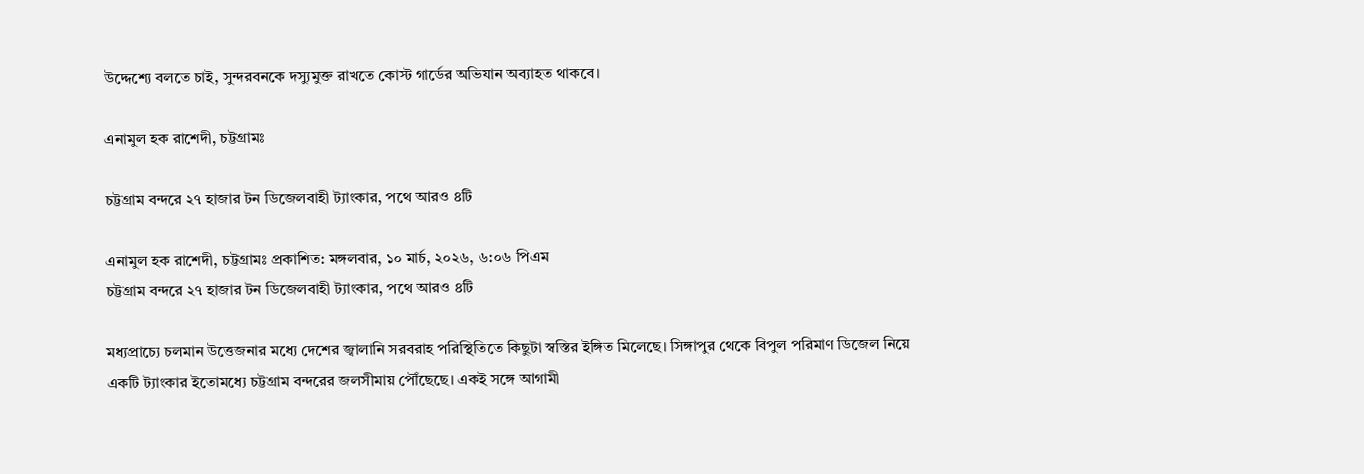উদ্দেশ্যে বলতে চাই, সুন্দরবনকে দস্যুমুক্ত রাখতে কোস্ট গার্ডের অভিযান অব্যাহত থাকবে।

এনামুল হক রাশেদী, চট্টগ্রামঃ

চট্টগ্রাম বন্দরে ২৭ হাজার টন ডিজেলবাহী ট্যাংকার, পথে আরও ৪টি

এনামুল হক রাশেদী, চট্টগ্রামঃ প্রকাশিত: মঙ্গলবার, ১০ মার্চ, ২০২৬, ৬:০৬ পিএম
চট্টগ্রাম বন্দরে ২৭ হাজার টন ডিজেলবাহী ট্যাংকার, পথে আরও ৪টি

মধ্যপ্রাচ্যে চলমান উত্তেজনার মধ্যে দেশের জ্বালানি সরবরাহ পরিস্থিতিতে কিছুটা স্বস্তির ইঙ্গিত মিলেছে। সিঙ্গাপুর থেকে বিপুল পরিমাণ ডিজেল নিয়ে একটি ট্যাংকার ইতোমধ্যে চট্টগ্রাম বন্দরের জলসীমায় পৌঁছেছে। একই সঙ্গে আগামী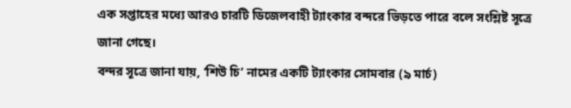এক সপ্তাহের মধ্যে আরও চারটি ডিজেলবাহী ট্যাংকার বন্দরে ভিড়তে পারে বলে সংশ্লিষ্ট সূত্রে জানা গেছে।
বন্দর সূত্রে জানা যায়, ‘শিউ চি’ নামের একটি ট্যাংকার সোমবার (৯ মার্চ)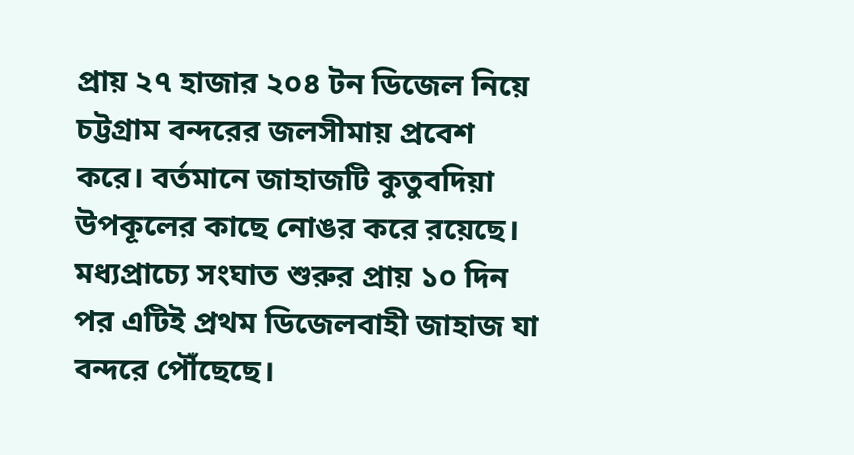প্রায় ২৭ হাজার ২০৪ টন ডিজেল নিয়ে চট্টগ্রাম বন্দরের জলসীমায় প্রবেশ করে। বর্তমানে জাহাজটি কুতুবদিয়া উপকূলের কাছে নোঙর করে রয়েছে। মধ্যপ্রাচ্যে সংঘাত শুরুর প্রায় ১০ দিন পর এটিই প্রথম ডিজেলবাহী জাহাজ যা বন্দরে পৌঁছেছে।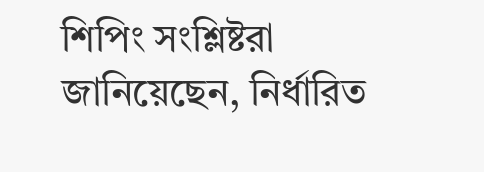শিপিং সংশ্লিষ্টরা জানিয়েছেন, নির্ধারিত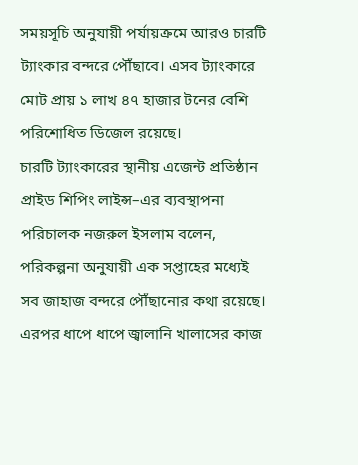সময়সূচি অনুযায়ী পর্যায়ক্রমে আরও চারটি ট্যাংকার বন্দরে পৌঁছাবে। এসব ট্যাংকারে মোট প্রায় ১ লাখ ৪৭ হাজার টনের বেশি পরিশোধিত ডিজেল রয়েছে।
চারটি ট্যাংকারের স্থানীয় এজেন্ট প্রতিষ্ঠান প্রাইড শিপিং লাইন্স–এর ব্যবস্থাপনা পরিচালক নজরুল ইসলাম বলেন, পরিকল্পনা অনুযায়ী এক সপ্তাহের মধ্যেই সব জাহাজ বন্দরে পৌঁছানোর কথা রয়েছে। এরপর ধাপে ধাপে জ্বালানি খালাসের কাজ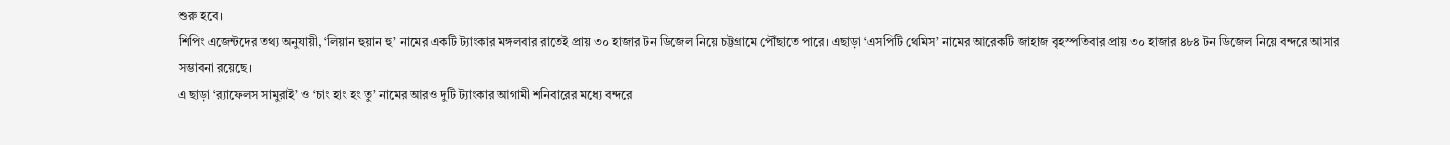শুরু হবে।
শিপিং এজেন্টদের তথ্য অনুযায়ী, ‘লিয়ান হুয়ান হু’ নামের একটি ট্যাংকার মঙ্গলবার রাতেই প্রায় ৩০ হাজার টন ডিজেল নিয়ে চট্টগ্রামে পৌঁছাতে পারে। এছাড়া ‘এসপিটি থেমিস’ নামের আরেকটি জাহাজ বৃহস্পতিবার প্রায় ৩০ হাজার ৪৮৪ টন ডিজেল নিয়ে বন্দরে আসার সম্ভাবনা রয়েছে।
এ ছাড়া ‘র‍্যাফেলস সামুরাই’ ও ‘চাং হাং হং তু’ নামের আরও দুটি ট্যাংকার আগামী শনিবারের মধ্যে বন্দরে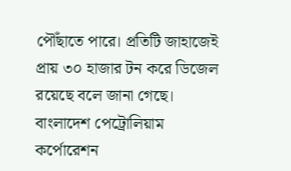পৌঁছাতে পারে। প্রতিটি জাহাজেই প্রায় ৩০ হাজার টন করে ডিজেল রয়েছে বলে জানা গেছে।
বাংলাদেশ পেট্রোলিয়াম কর্পোরেশন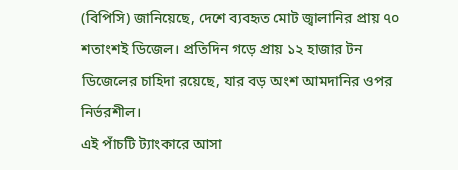(বিপিসি) জানিয়েছে, দেশে ব্যবহৃত মোট জ্বালানির প্রায় ৭০ শতাংশই ডিজেল। প্রতিদিন গড়ে প্রায় ১২ হাজার টন ডিজেলের চাহিদা রয়েছে, যার বড় অংশ আমদানির ওপর নির্ভরশীল।
এই পাঁচটি ট্যাংকারে আসা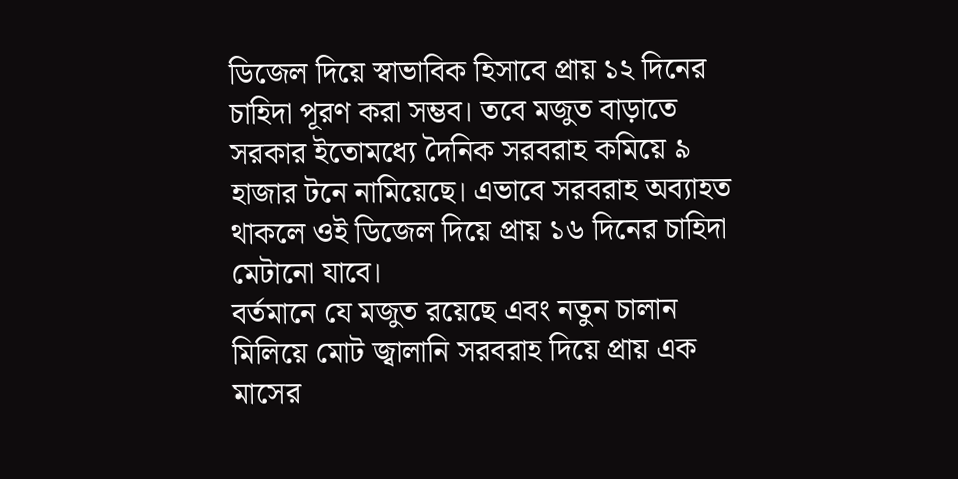ডিজেল দিয়ে স্বাভাবিক হিসাবে প্রায় ১২ দিনের চাহিদা পূরণ করা সম্ভব। তবে মজুত বাড়াতে সরকার ইতোমধ্যে দৈনিক সরবরাহ কমিয়ে ৯ হাজার টনে নামিয়েছে। এভাবে সরবরাহ অব্যাহত থাকলে ওই ডিজেল দিয়ে প্রায় ১৬ দিনের চাহিদা মেটানো যাবে।
বর্তমানে যে মজুত রয়েছে এবং নতুন চালান মিলিয়ে মোট জ্বালানি সরবরাহ দিয়ে প্রায় এক মাসের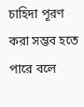চাহিদা পূরণ করা সম্ভব হতে পারে বলে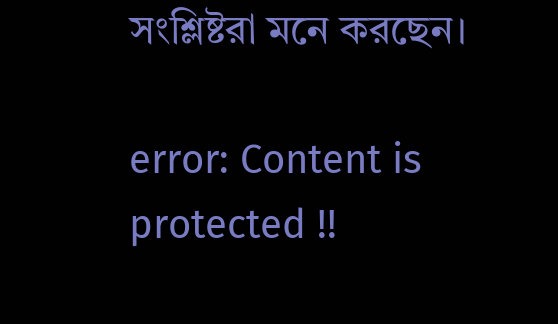সংশ্লিষ্টরা মনে করছেন।

error: Content is protected !!